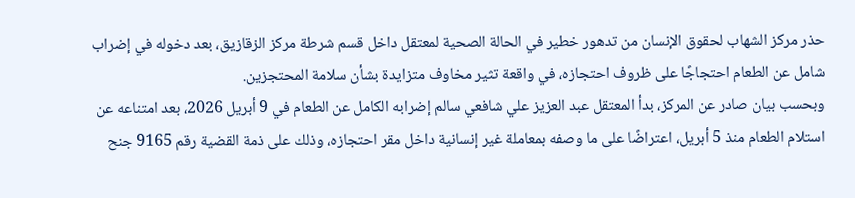حذر مركز الشهاب لحقوق الإنسان من تدهور خطير في الحالة الصحية لمعتقل داخل قسم شرطة مركز الزقازيق، بعد دخوله في إضراب شامل عن الطعام احتجاجًا على ظروف احتجازه، في واقعة تثير مخاوف متزايدة بشأن سلامة المحتجزين.
وبحسب بيان صادر عن المركز، بدأ المعتقل عبد العزيز علي شافعي سالم إضرابه الكامل عن الطعام في 9 أبريل 2026، بعد امتناعه عن استلام الطعام منذ 5 أبريل، اعتراضًا على ما وصفه بمعاملة غير إنسانية داخل مقر احتجازه، وذلك على ذمة القضية رقم 9165 جنح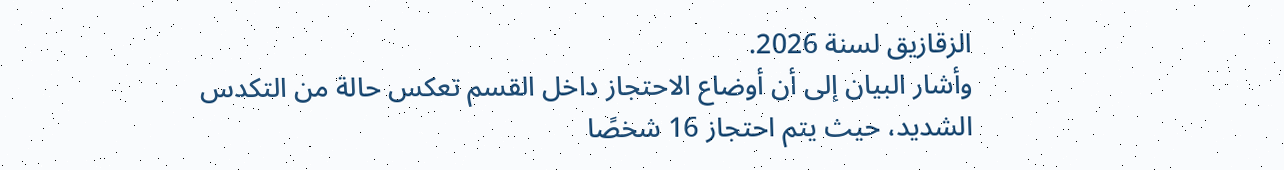الزقازيق لسنة 2026.
وأشار البيان إلى أن أوضاع الاحتجاز داخل القسم تعكس حالة من التكدس الشديد، حيث يتم احتجاز 16 شخصًا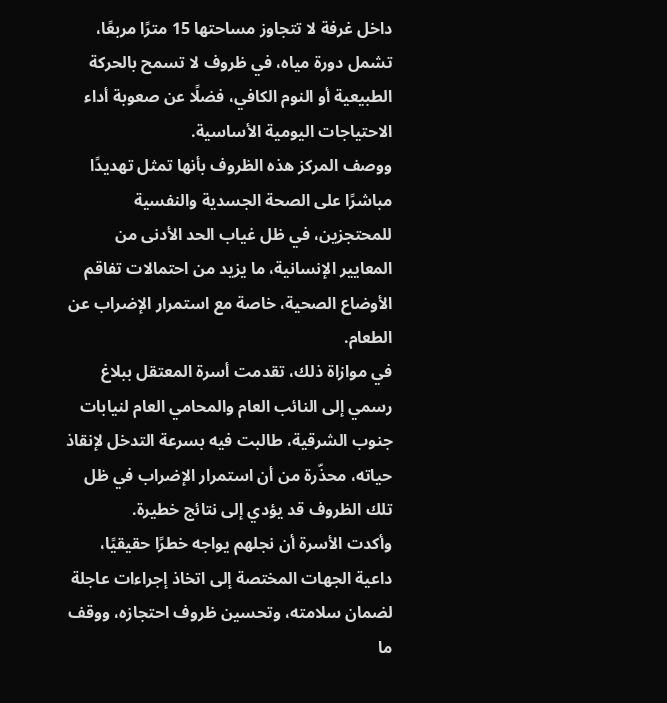داخل غرفة لا تتجاوز مساحتها 15 مترًا مربعًا، تشمل دورة مياه، في ظروف لا تسمح بالحركة الطبيعية أو النوم الكافي، فضلًا عن صعوبة أداء الاحتياجات اليومية الأساسية.
ووصف المركز هذه الظروف بأنها تمثل تهديدًا مباشرًا على الصحة الجسدية والنفسية للمحتجزين، في ظل غياب الحد الأدنى من المعايير الإنسانية، ما يزيد من احتمالات تفاقم الأوضاع الصحية، خاصة مع استمرار الإضراب عن الطعام.
في موازاة ذلك، تقدمت أسرة المعتقل ببلاغ رسمي إلى النائب العام والمحامي العام لنيابات جنوب الشرقية، طالبت فيه بسرعة التدخل لإنقاذ حياته، محذّرة من أن استمرار الإضراب في ظل تلك الظروف قد يؤدي إلى نتائج خطيرة.
وأكدت الأسرة أن نجلهم يواجه خطرًا حقيقيًا، داعية الجهات المختصة إلى اتخاذ إجراءات عاجلة لضمان سلامته، وتحسين ظروف احتجازه، ووقف ما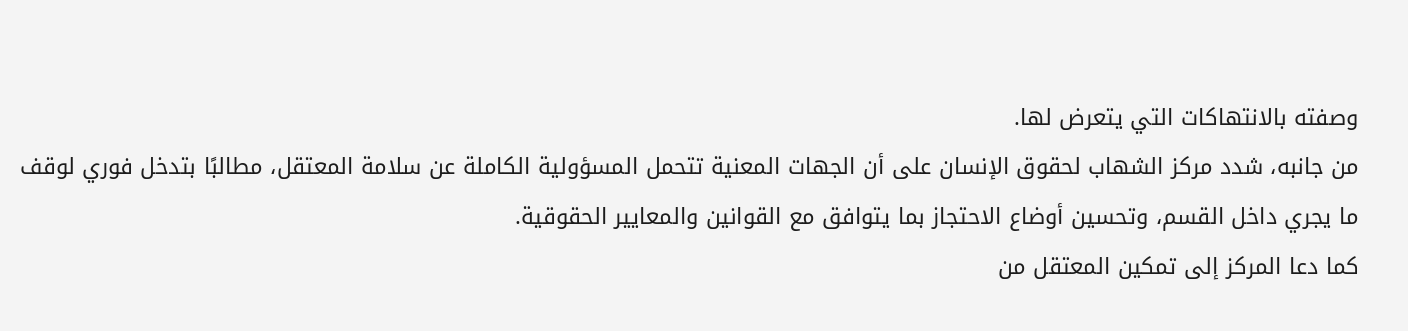وصفته بالانتهاكات التي يتعرض لها.
من جانبه، شدد مركز الشهاب لحقوق الإنسان على أن الجهات المعنية تتحمل المسؤولية الكاملة عن سلامة المعتقل، مطالبًا بتدخل فوري لوقف ما يجري داخل القسم، وتحسين أوضاع الاحتجاز بما يتوافق مع القوانين والمعايير الحقوقية.
كما دعا المركز إلى تمكين المعتقل من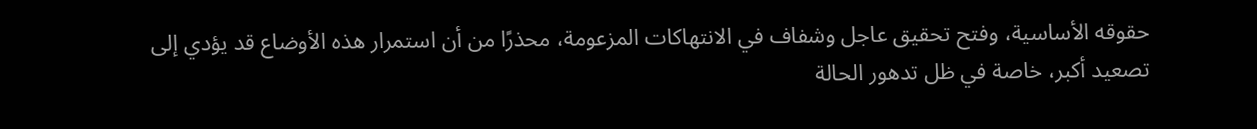حقوقه الأساسية، وفتح تحقيق عاجل وشفاف في الانتهاكات المزعومة، محذرًا من أن استمرار هذه الأوضاع قد يؤدي إلى تصعيد أكبر، خاصة في ظل تدهور الحالة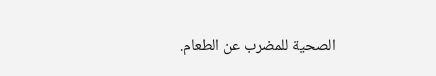الصحية للمضرب عن الطعام.